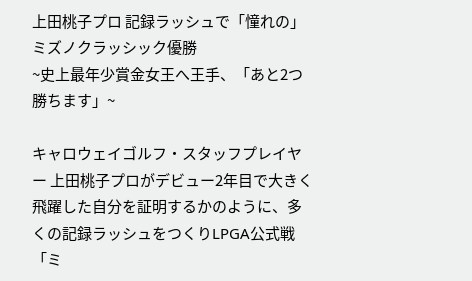上田桃子プロ 記録ラッシュで「憧れの」ミズノクラッシック優勝
~史上最年少賞金女王へ王手、「あと2つ勝ちます」~

キャロウェイゴルフ・スタッフプレイヤー 上田桃子プロがデビュー2年目で大きく飛躍した自分を証明するかのように、多くの記録ラッシュをつくりLPGA公式戦「ミ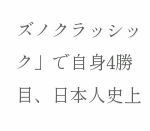ズノクラッシック」で自身4勝目、日本人史上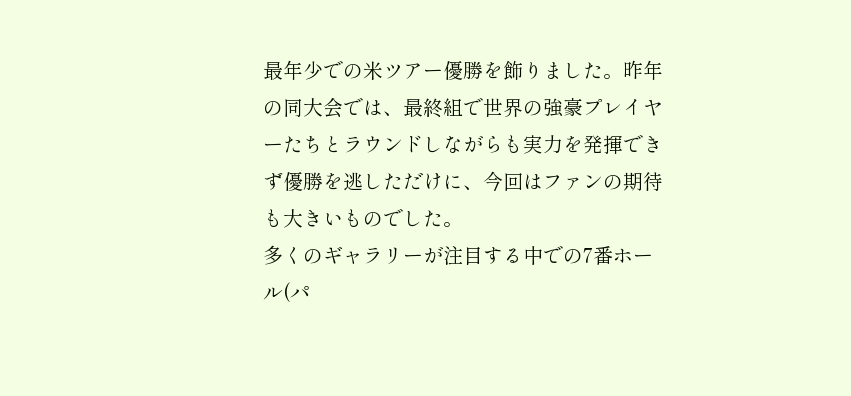最年少での米ツアー優勝を飾りました。昨年の同大会では、最終組で世界の強豪プレイヤーたちとラウンドしながらも実力を発揮できず優勝を逃しただけに、今回はファンの期待も大きいものでした。
多くのギャラリーが注目する中での7番ホール(パ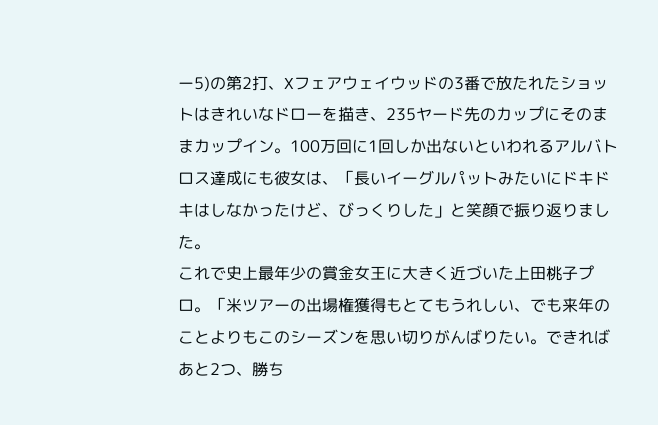ー5)の第2打、Xフェアウェイウッドの3番で放たれたショットはきれいなドローを描き、235ヤード先のカップにそのままカップイン。100万回に1回しか出ないといわれるアルバトロス達成にも彼女は、「長いイーグルパットみたいにドキドキはしなかったけど、びっくりした」と笑顔で振り返りました。
これで史上最年少の賞金女王に大きく近づいた上田桃子プロ。「米ツアーの出場権獲得もとてもうれしい、でも来年のことよりもこのシーズンを思い切りがんばりたい。できればあと2つ、勝ち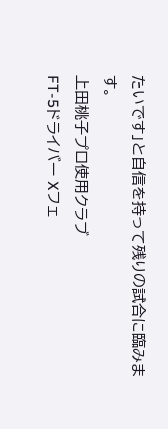たいです」と自信を持って残りの試合に臨みます。
上田桃子プロ使用クラブ
FT-5ドライバー Xフェ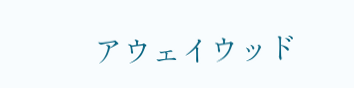アウェイウッド